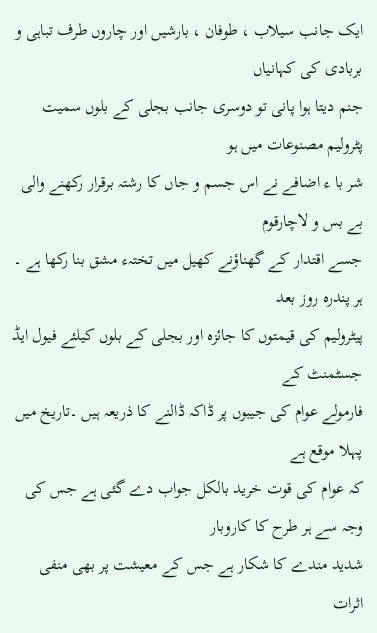ایک جانب سیلاب ، طوفان ، بارشیں اور چاروں طرف تباہی و بربادی کی کہانیاں
جنم دیتا ہوا پانی تو دوسری جانب بجلی کے بلوں سمیت پٹرولیم مصنوعات میں ہو
شر با ء اضافے نے اس جسم و جاں کا رشتہ برقرار رکھنے والی بے بس و لاچارقوم
جسے اقتدار کے گھناؤنے کھیل میں تختہء مشق بنا رکھا ہے ۔ ہر پندرہ روز بعد
پیٹرولیم کی قیمتوں کا جائزہ اور بجلی کے بلوں کیلئے فیول ایڈ جسٹمنٹ کے
فارمولے عوام کی جیبوں پر ڈاکہ ڈالنے کا ذریعہ ہیں ۔تاریخ میں پہلا موقع ہے
کہ عوام کی قوت خرید بالکل جواب دے گئی ہے جس کی وجہ سے ہر طرح کا کاروبار
شدید مندے کا شکار ہے جس کے معیشت پر بھی منفی اثرات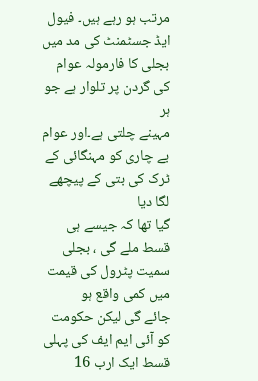مرتب ہو رہے ہیں۔ فیول
ایڈ جسٹمنٹ کی مد میں بجلی کا فارمولہ عوام کی گردن پر تلوار ہے جو ہر
مہینے چلتی ہے۔اور عوام بے چاری کو مہنگائی کے ٹرک کی بتی کے پیچھے لگا دیا
گیا تھا کہ جیسے ہی قسط ملے گی ، بجلی سمیت پٹرول کی قیمت میں کمی واقع ہو
جائے گی لیکن حکومت کو آئی ایم ایف کی پہلی قسط ایک ارب 16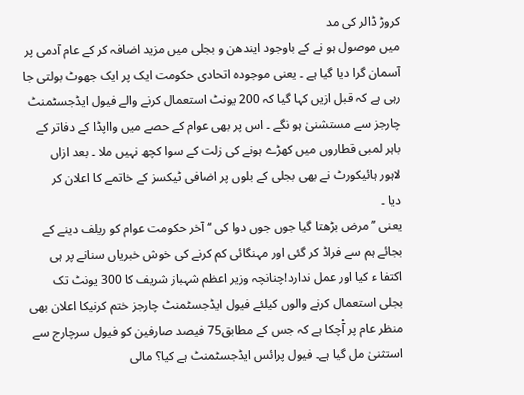کروڑ ڈالر کی مد
میں موصول ہو نے کے باوجود ایندھن و بجلی میں مزید اضافہ کر کے عام آدمی پر
آسمان گرا دیا گیا ہے ۔ یعنی موجودہ اتحادی حکومت ایک پر ایک جھوٹ بولتی جا
رہی ہے کہ قبل ازیں کہا گیا کہ 200 یونٹ استعمال کرنے والے فیول ایڈجسٹمنٹ
چارجز سے مستشنیٰ ہو نگے ۔ اس پر بھی عوام کے حصے میں وااپڈا کے دفاتر کے
باہر لمبی قطاروں میں کھڑے ہونے کی زلت کے سوا کچھ نہیں ملا ۔ بعد ازاں
لاہور ہائیکورٹ نے بھی بجلی کے بلوں پر اضافی ٹیکسز کے خاتمے کا اعلان کر
دیا ۔
یعنی ’’مرض بڑھتا گیا جوں جوں دوا کی ‘‘آخر حکومت عوام کو ریلف دینے کے
بجائے ہم سے فراڈ کر گئی اور مہنگائی کم کرنے کی خوش خبریاں سنانے پر ہی
اکتفا ء کیا اور عمل ندارد!چنانچہ وزیر اعظم شہباز شریف کا 300 یونٹ تک
بجلی استعمال کرنے والوں کیلئے فیول ایڈجسٹمنٹ چارجز ختم کرنیکا اعلان بھی
منظر عام پر آْچکا ہے کہ جس کے مطابق75 فیصد صارفین کو فیول سرچارج سے
استثنیٰ مل گیا ہے۔ فیول پرائس ایڈجسٹمنٹ ہے کیا؟ مالی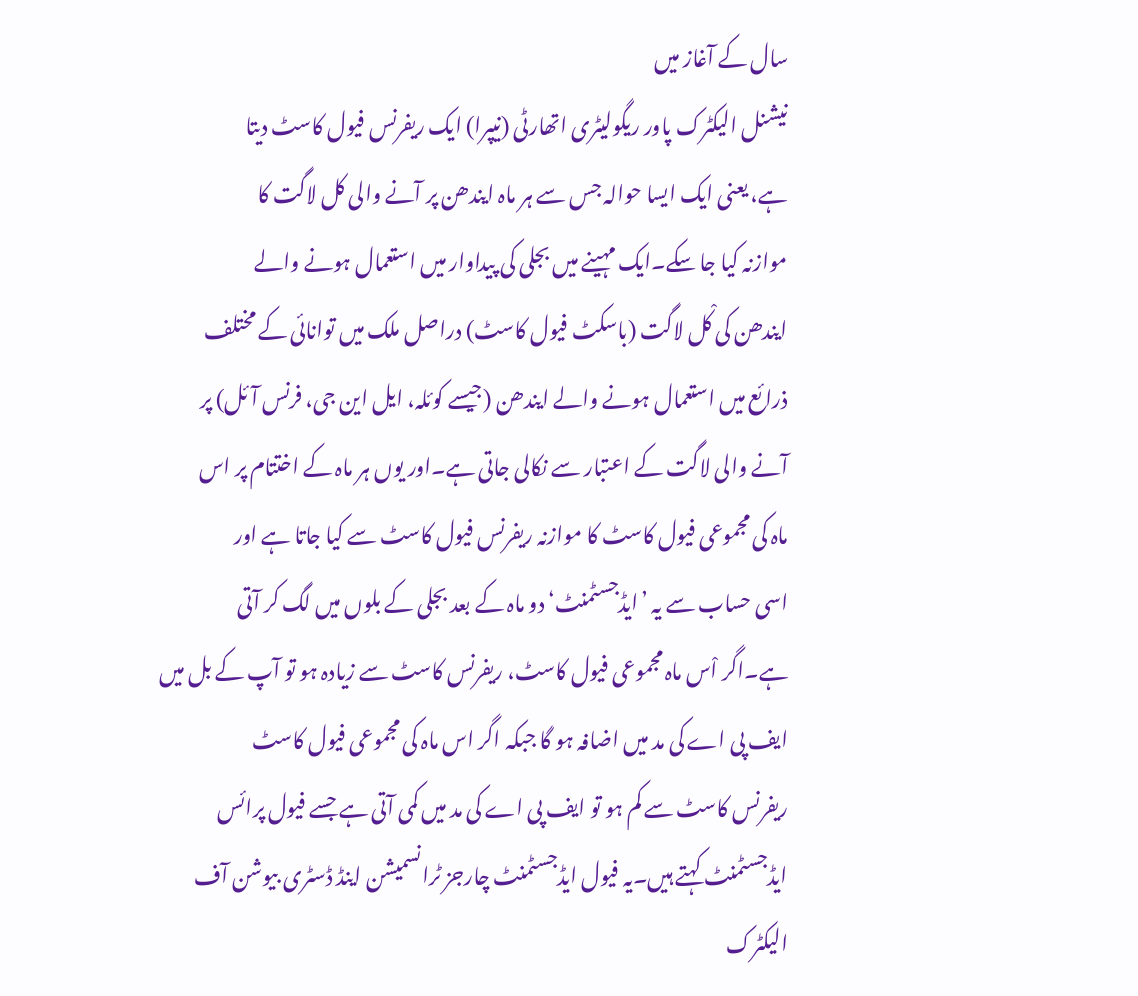سال کے آغاز میں
نیشنل الیکٹرک پاور ریگولیٹری اتھارٹی (نیپرا) ایک ریفرنس فیول کاسٹ دیتا
ہے، یعنی ایک ایسا حوالہ جس سے ہر ماہ ایندھن پر آنے والی کل لاگت کا
موازنہ کیا جا سکے۔ایک مہینے میں بجلی کی پیداوار میں استعمال ہونے والے
ایندھن کی کْل لاگت (باسکٹ فیول کاسٹ) دراصل ملک میں توانائی کے مختلف
ذرائع میں استعمال ہونے والے ایندھن (جیسے کوئلہ، ایل این جی، فرنس آئل) پر
آنے والی لاگت کے اعتبار سے نکالی جاتی ہے۔اور یوں ہر ماہ کے اختتام پر اس
ماہ کی مجموعی فیول کاسٹ کا موازنہ ریفرنس فیول کاسٹ سے کیا جاتا ہے اور
اسی حساب سے یہ ’ایڈجسٹمنٹ‘ دو ماہ کے بعد بجلی کے بلوں میں لگ کر آتی
ہے۔اگر اْس ماہ مجموعی فیول کاسٹ، ریفرنس کاسٹ سے زیادہ ہو تو آپ کے بل میں
ایف پی اے کی مد میں اضافہ ہو گا جبکہ اگر اس ماہ کی مجموعی فیول کاسٹ
ریفرنس کاسٹ سے کم ہو تو ایف پی اے کی مد میں کمی آتی ہے جسے فیول پرائس
ایڈجسٹمنٹ کہتے ہیں۔یہ فیول ایڈجسٹمنٹ چارجز ٹرانسمیشن اینڈ ڈسٹری بیوشن آف
الیکٹرک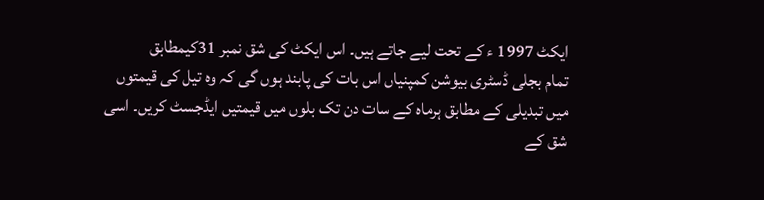ایکٹ 1997 ء کے تحت لیے جاتے ہیں۔ اس ایکٹ کی شق نمبر 31کیمطابق
تمام بجلی ڈسٹری بیوشن کمپنیاں اس بات کی پابند ہوں گی کہ وہ تیل کی قیمتوں
میں تبدیلی کے مطابق ہرماہ کے سات دن تک بلوں میں قیمتیں ایڈجسٹ کریں۔ اسی
شق کے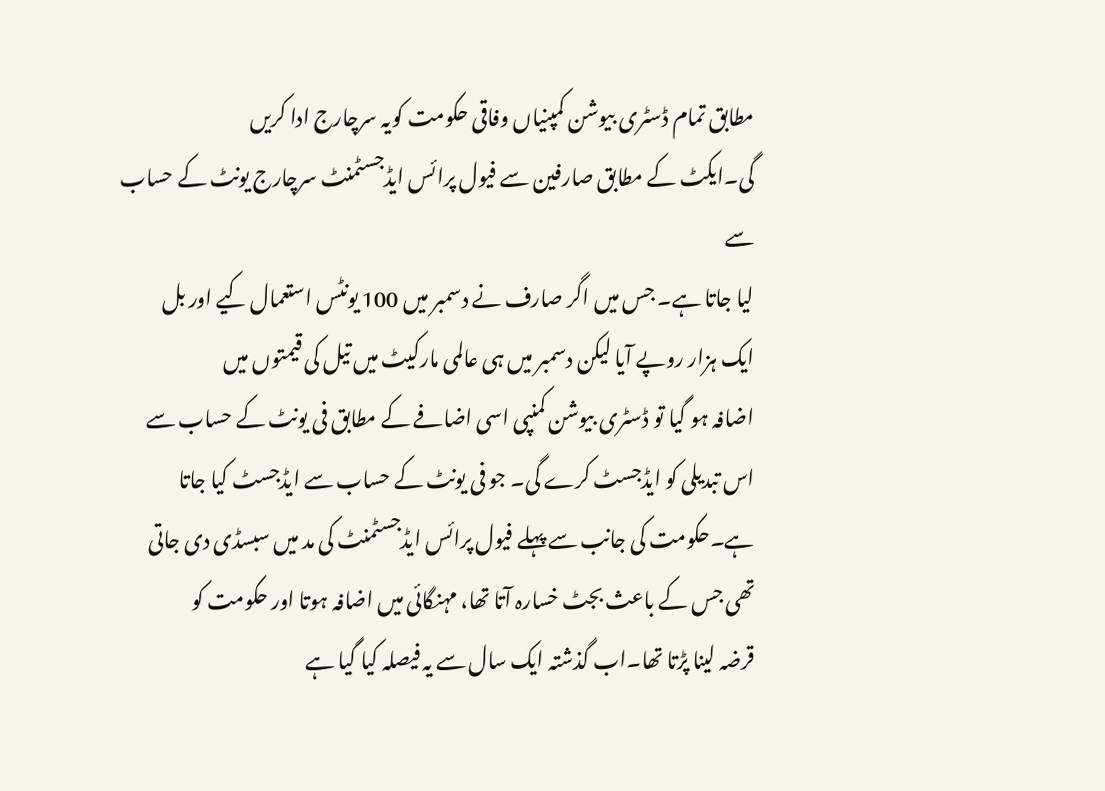مطابق تمام ڈسٹری بیوشن کمپنیاں وفاقی حکومت کویہ سرچارج ادا کریں
گی۔ایکٹ کے مطابق صارفین سے فیول پرائس ایڈجسٹمنٹ سرچارج یونٹ کے حساب سے
لیا جاتا ہے۔ جس میں اگر صارف نے دسمبر میں 100 یونٹس استعمال کیے اور بل
ایک ہزار روپے آیا لیکن دسمبر میں ہی عالمی مارکیٹ میں تیل کی قیمتوں میں
اضافہ ہو گیا تو ڈسٹری بیوشن کمنپی اسی اضافے کے مطابق فی یونٹ کے حساب سے
اس تبدیلی کو ایڈجسٹ کرے گی۔ جو فی یونٹ کے حساب سے ایڈجسٹ کیا جاتا
ہے۔حکومت کی جانب سے پہلے فیول پرائس ایڈجسٹمنٹ کی مد میں سبسڈی دی جاتی
تھی جس کے باعث بجٹ خسارہ آتا تھا، مہنگائی میں اضافہ ہوتا اور حکومت کو
قرضہ لینا پڑتا تھا۔اب گذشتہ ایک سال سے یہ فیصلہ کیا گیا ہے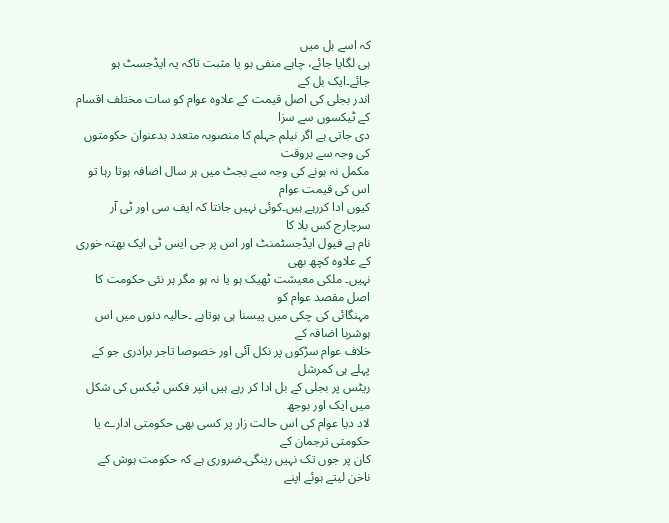کہ اسے بل میں
ہی لگایا جائے، چاہے منفی ہو یا مثبت تاکہ یہ ایڈجسٹ ہو جائے۔ایک بل کے
اندر بجلی کی اصل قیمت کے علاوہ عوام کو سات مختلف اقسام کے ٹیکسوں سے سزا
دی جاتی ہے اگر نیلم جہلم کا منصوبہ متعدد بدعنوان حکومتوں کی وجہ سے بروقت
مکمل نہ ہونے کی وجہ سے بجٹ میں ہر سال اضافہ ہوتا رہا تو اس کی قیمت عوام
کیوں ادا کررہے ہیں۔کوئی نہیں جانتا کہ ایف سی اور ٹی آر سرچارج کس بلا کا
نام ہے فیول ایڈجسٹمنٹ اور اس پر جی ایس ٹی ایک بھتہ خوری کے علاوہ کچھ بھی
نہیں۔ ملکی معیشت ٹھیک ہو یا نہ ہو مگر ہر نئی حکومت کا اصل مقصد عوام کو
مہنگائی کی چکی میں پیسنا ہی ہوتاہے ۔حالیہ دنوں میں اس ہوشربا اضافہ کے
خلاف عوام سڑکوں پر نکل آئی اور خصوصا تاجر برادری جو کے پہلے ہی کمرشل
ریٹس پر بجلی کے بل ادا کر رہے ہیں انپر فکس ٹیکس کی شکل میں ایک اور بوجھ
لاد دیا عوام کی اس حالت زار پر کسی بھی حکومتی ادارے یا حکومتی ترجمان کے
کان پر جوں تک نہیں رینگی۔ضروری ہے کہ حکومت ہوش کے ناخن لیتے ہوئے اپنے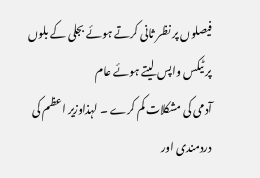فیصلوں پر نظر ثانی کرتے ہوئے بجلی کے بلوں پر ٹیکس واپس لیتے ہوئے عام
آدمی کی مشکلات کم کرے ۔ لہذاوزیر اعظم کی دردمندی اور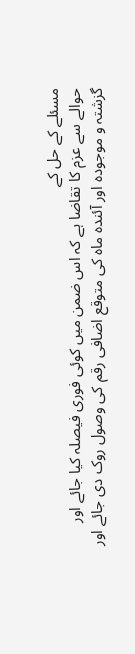مسئلے کے حل کے
حوالے سے عزم کا تقاضا ہے کہ اس ضمن میں کوئی فوری فیصلہ کیا جائے اور
گزشتہ و موجودہ اور آئندہ ماہ کی متوقع اضافی رقم کی وصول روک دی جائے اور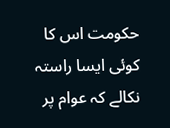حکومت اس کا کوئی ایسا راستہ نکالے کہ عوام پر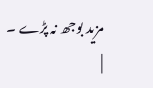مزید بوجھ نہ پڑے ۔
|